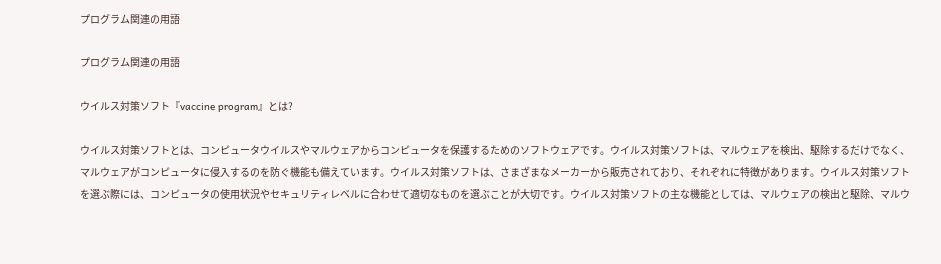プログラム関連の用語

プログラム関連の用語

ウイルス対策ソフト『vaccine program』とは?

ウイルス対策ソフトとは、コンピュータウイルスやマルウェアからコンピュータを保護するためのソフトウェアです。ウイルス対策ソフトは、マルウェアを検出、駆除するだけでなく、マルウェアがコンピュータに侵入するのを防ぐ機能も備えています。ウイルス対策ソフトは、さまざまなメーカーから販売されており、それぞれに特徴があります。ウイルス対策ソフトを選ぶ際には、コンピュータの使用状況やセキュリティレベルに合わせて適切なものを選ぶことが大切です。ウイルス対策ソフトの主な機能としては、マルウェアの検出と駆除、マルウ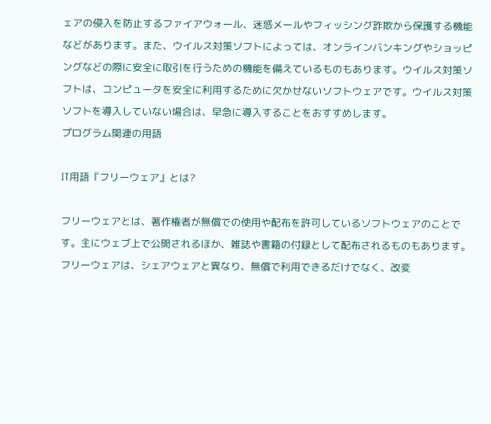ェアの侵入を防止するファイアウォール、迷惑メールやフィッシング詐欺から保護する機能などがあります。また、ウイルス対策ソフトによっては、オンラインバンキングやショッピングなどの際に安全に取引を行うための機能を備えているものもあります。ウイルス対策ソフトは、コンピュータを安全に利用するために欠かせないソフトウェアです。ウイルス対策ソフトを導入していない場合は、早急に導入することをおすすめします。
プログラム関連の用語

IT用語『フリーウェア』とは?

フリーウェアとは、著作権者が無償での使用や配布を許可しているソフトウェアのことです。主にウェブ上で公開されるほか、雑誌や書籍の付録として配布されるものもあります。フリーウェアは、シェアウェアと異なり、無償で利用できるだけでなく、改変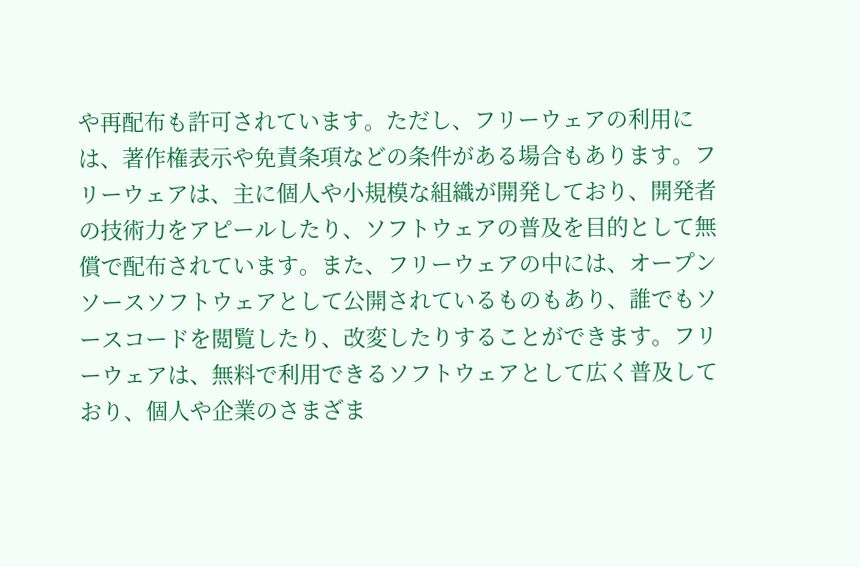や再配布も許可されています。ただし、フリーウェアの利用には、著作権表示や免責条項などの条件がある場合もあります。フリーウェアは、主に個人や小規模な組織が開発しており、開発者の技術力をアピールしたり、ソフトウェアの普及を目的として無償で配布されています。また、フリーウェアの中には、オープンソースソフトウェアとして公開されているものもあり、誰でもソースコードを閲覧したり、改変したりすることができます。フリーウェアは、無料で利用できるソフトウェアとして広く普及しており、個人や企業のさまざま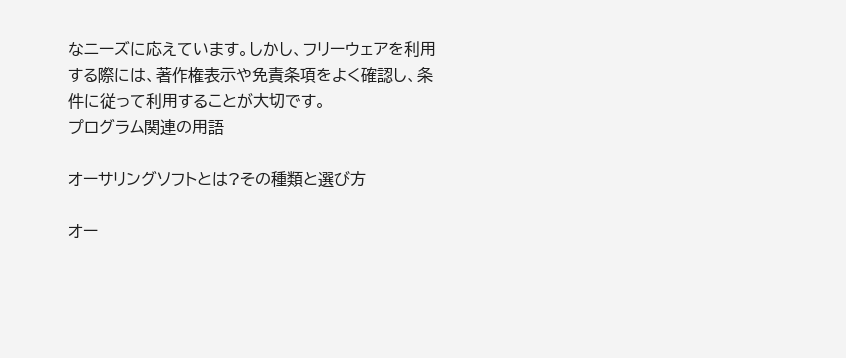なニーズに応えています。しかし、フリーウェアを利用する際には、著作権表示や免責条項をよく確認し、条件に従って利用することが大切です。
プログラム関連の用語

オーサリングソフトとは?その種類と選び方

オー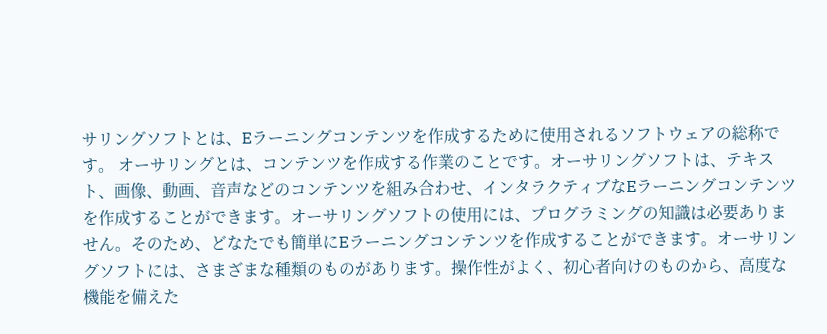サリングソフトとは、Eラーニングコンテンツを作成するために使用されるソフトウェアの総称です。 オーサリングとは、コンテンツを作成する作業のことです。オーサリングソフトは、テキスト、画像、動画、音声などのコンテンツを組み合わせ、インタラクティブなEラーニングコンテンツを作成することができます。オーサリングソフトの使用には、プログラミングの知識は必要ありません。そのため、どなたでも簡単にEラーニングコンテンツを作成することができます。オーサリングソフトには、さまざまな種類のものがあります。操作性がよく、初心者向けのものから、高度な機能を備えた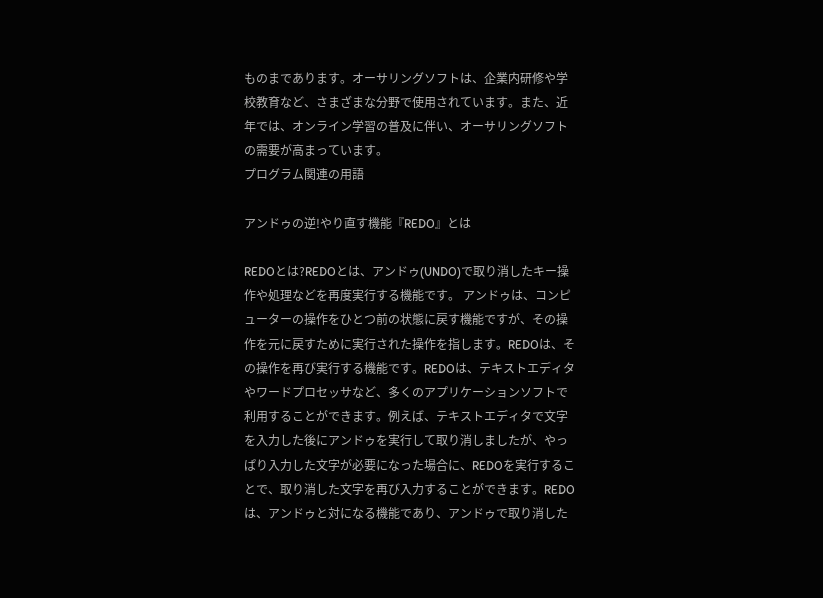ものまであります。オーサリングソフトは、企業内研修や学校教育など、さまざまな分野で使用されています。また、近年では、オンライン学習の普及に伴い、オーサリングソフトの需要が高まっています。
プログラム関連の用語

アンドゥの逆!やり直す機能『REDO』とは

REDOとは?REDOとは、アンドゥ(UNDO)で取り消したキー操作や処理などを再度実行する機能です。 アンドゥは、コンピューターの操作をひとつ前の状態に戻す機能ですが、その操作を元に戻すために実行された操作を指します。REDOは、その操作を再び実行する機能です。REDOは、テキストエディタやワードプロセッサなど、多くのアプリケーションソフトで利用することができます。例えば、テキストエディタで文字を入力した後にアンドゥを実行して取り消しましたが、やっぱり入力した文字が必要になった場合に、REDOを実行することで、取り消した文字を再び入力することができます。REDOは、アンドゥと対になる機能であり、アンドゥで取り消した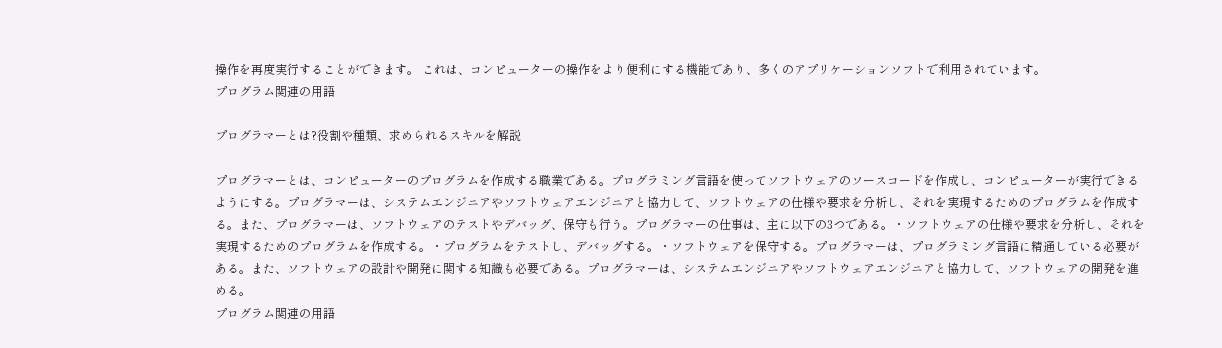操作を再度実行することができます。 これは、コンピューターの操作をより便利にする機能であり、多くのアプリケーションソフトで利用されています。
プログラム関連の用語

プログラマーとは?役割や種類、求められるスキルを解説

プログラマーとは、コンピューターのプログラムを作成する職業である。プログラミング言語を使ってソフトウェアのソースコードを作成し、コンピューターが実行できるようにする。プログラマーは、システムエンジニアやソフトウェアエンジニアと協力して、ソフトウェアの仕様や要求を分析し、それを実現するためのプログラムを作成する。また、プログラマーは、ソフトウェアのテストやデバッグ、保守も行う。プログラマーの仕事は、主に以下の3つである。・ソフトウェアの仕様や要求を分析し、それを実現するためのプログラムを作成する。・プログラムをテストし、デバッグする。・ソフトウェアを保守する。プログラマーは、プログラミング言語に精通している必要がある。また、ソフトウェアの設計や開発に関する知識も必要である。プログラマーは、システムエンジニアやソフトウェアエンジニアと協力して、ソフトウェアの開発を進める。
プログラム関連の用語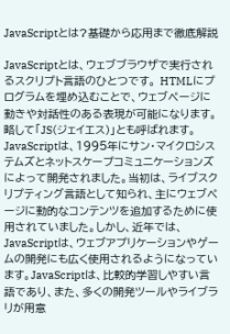JavaScriptとは?基礎から応用まで徹底解説

JavaScriptとは、ウェブブラウザで実行されるスクリプト言語のひとつです。 HTMLにプログラムを埋め込むことで、ウェブページに動きや対話性のある表現が可能になります。略して「JS(ジェイエス)」とも呼ばれます。JavaScriptは、1995年にサン・マイクロシステムズとネットスケープコミュニケーションズによって開発されました。当初は、ライブスクリプティング言語として知られ、主にウェブページに動的なコンテンツを追加するために使用されていました。しかし、近年では、JavaScriptは、ウェブアプリケーションやゲームの開発にも広く使用されるようになっています。JavaScriptは、比較的学習しやすい言語であり、また、多くの開発ツールやライブラリが用意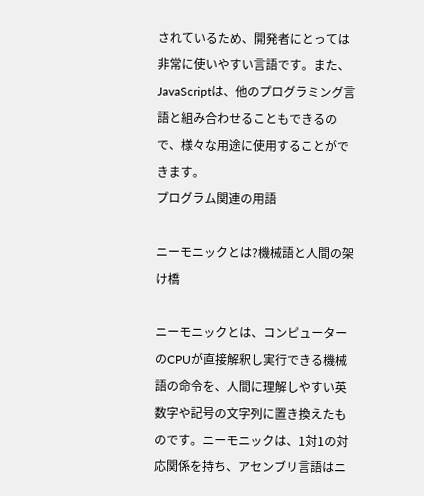されているため、開発者にとっては非常に使いやすい言語です。また、JavaScriptは、他のプログラミング言語と組み合わせることもできるので、様々な用途に使用することができます。
プログラム関連の用語

ニーモニックとは?機械語と人間の架け橋

ニーモニックとは、コンピューターのCPUが直接解釈し実行できる機械語の命令を、人間に理解しやすい英数字や記号の文字列に置き換えたものです。ニーモニックは、1対1の対応関係を持ち、アセンブリ言語はニ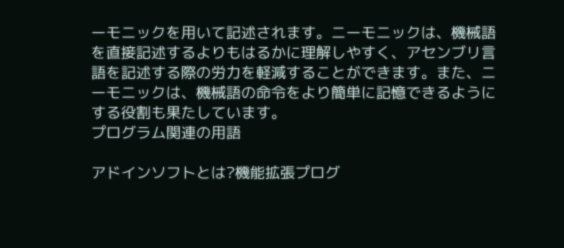ーモニックを用いて記述されます。ニーモニックは、機械語を直接記述するよりもはるかに理解しやすく、アセンブリ言語を記述する際の労力を軽減することができます。また、ニーモニックは、機械語の命令をより簡単に記憶できるようにする役割も果たしています。
プログラム関連の用語

アドインソフトとは?機能拡張プログ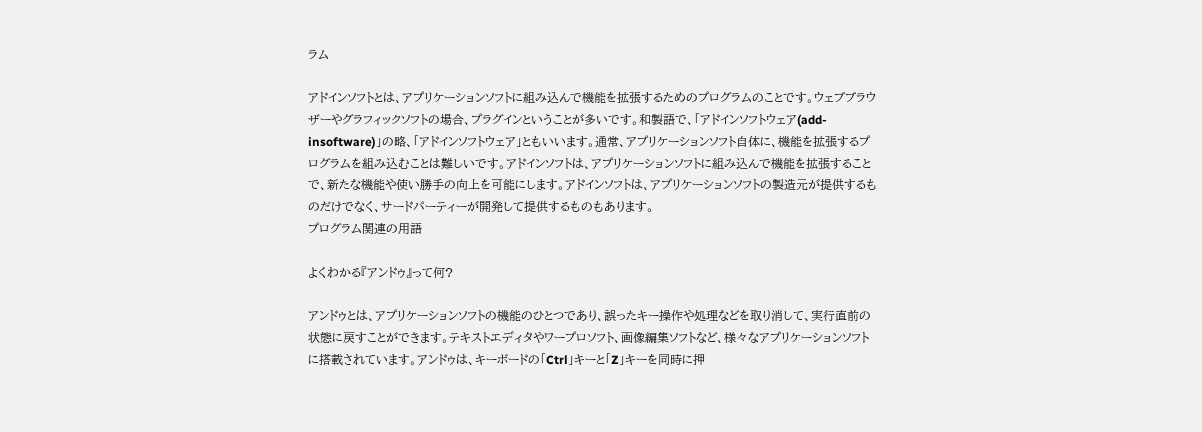ラム

アドインソフトとは、アプリケーションソフトに組み込んで機能を拡張するためのプログラムのことです。ウェブブラウザーやグラフィックソフトの場合、プラグインということが多いです。和製語で、「アドインソフトウェア(add-insoftware)」の略、「アドインソフトウェア」ともいいます。通常、アプリケーションソフト自体に、機能を拡張するプログラムを組み込むことは難しいです。アドインソフトは、アプリケーションソフトに組み込んで機能を拡張することで、新たな機能や使い勝手の向上を可能にします。アドインソフトは、アプリケーションソフトの製造元が提供するものだけでなく、サードパーティーが開発して提供するものもあります。
プログラム関連の用語

よくわかる『アンドゥ』って何?

アンドゥとは、アプリケーションソフトの機能のひとつであり、誤ったキー操作や処理などを取り消して、実行直前の状態に戻すことができます。テキストエディタやワープロソフト、画像編集ソフトなど、様々なアプリケーションソフトに搭載されています。アンドゥは、キーボードの「Ctrl」キーと「Z」キーを同時に押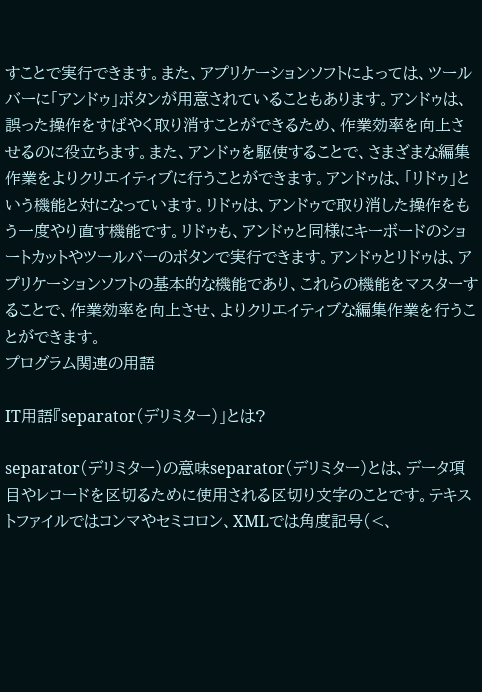すことで実行できます。また、アプリケーションソフトによっては、ツールバーに「アンドゥ」ボタンが用意されていることもあります。アンドゥは、誤った操作をすばやく取り消すことができるため、作業効率を向上させるのに役立ちます。また、アンドゥを駆使することで、さまざまな編集作業をよりクリエイティブに行うことができます。アンドゥは、「リドゥ」という機能と対になっています。リドゥは、アンドゥで取り消した操作をもう一度やり直す機能です。リドゥも、アンドゥと同様にキーボードのショートカットやツールバーのボタンで実行できます。アンドゥとリドゥは、アプリケーションソフトの基本的な機能であり、これらの機能をマスターすることで、作業効率を向上させ、よりクリエイティブな編集作業を行うことができます。
プログラム関連の用語

IT用語『separator(デリミター)」とは?

separator(デリミター)の意味separator(デリミター)とは、データ項目やレコードを区切るために使用される区切り文字のことです。テキストファイルではコンマやセミコロン、XMLでは角度記号(<、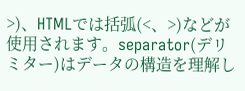>)、HTMLでは括弧(<、>)などが使用されます。separator(デリミター)はデータの構造を理解し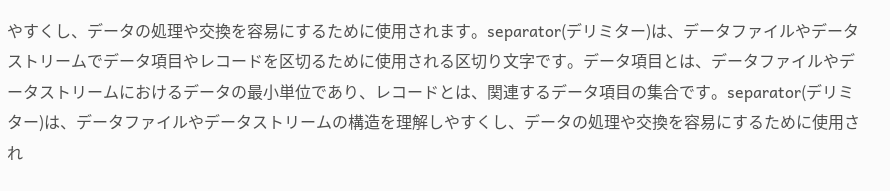やすくし、データの処理や交換を容易にするために使用されます。separator(デリミター)は、データファイルやデータストリームでデータ項目やレコードを区切るために使用される区切り文字です。データ項目とは、データファイルやデータストリームにおけるデータの最小単位であり、レコードとは、関連するデータ項目の集合です。separator(デリミター)は、データファイルやデータストリームの構造を理解しやすくし、データの処理や交換を容易にするために使用され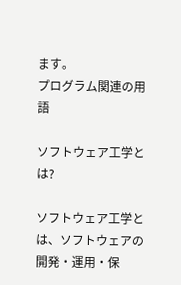ます。
プログラム関連の用語

ソフトウェア工学とは?

ソフトウェア工学とは、ソフトウェアの開発・運用・保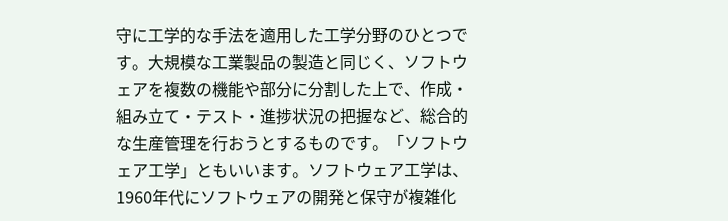守に工学的な手法を適用した工学分野のひとつです。大規模な工業製品の製造と同じく、ソフトウェアを複数の機能や部分に分割した上で、作成・組み立て・テスト・進捗状況の把握など、総合的な生産管理を行おうとするものです。「ソフトウェア工学」ともいいます。ソフトウェア工学は、1960年代にソフトウェアの開発と保守が複雑化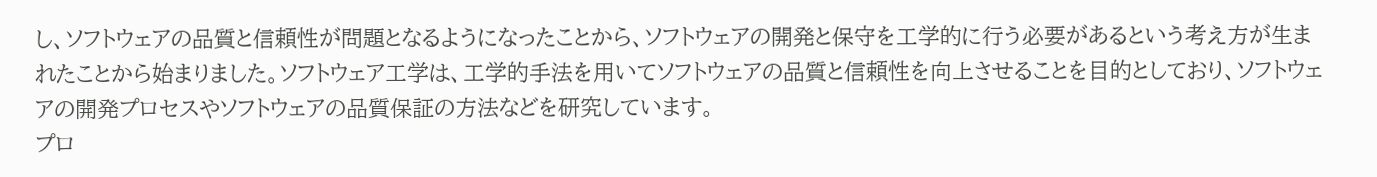し、ソフトウェアの品質と信頼性が問題となるようになったことから、ソフトウェアの開発と保守を工学的に行う必要があるという考え方が生まれたことから始まりました。ソフトウェア工学は、工学的手法を用いてソフトウェアの品質と信頼性を向上させることを目的としており、ソフトウェアの開発プロセスやソフトウェアの品質保証の方法などを研究しています。
プロ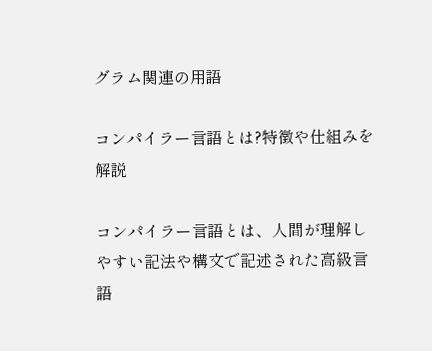グラム関連の用語

コンパイラー言語とは?特徴や仕組みを解説

コンパイラー言語とは、人間が理解しやすい記法や構文で記述された高級言語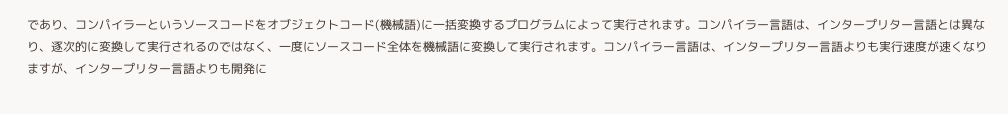であり、コンパイラーというソースコードをオブジェクトコード(機械語)に一括変換するプログラムによって実行されます。コンパイラー言語は、インタープリター言語とは異なり、逐次的に変換して実行されるのではなく、一度にソースコード全体を機械語に変換して実行されます。コンパイラー言語は、インタープリター言語よりも実行速度が速くなりますが、インタープリター言語よりも開発に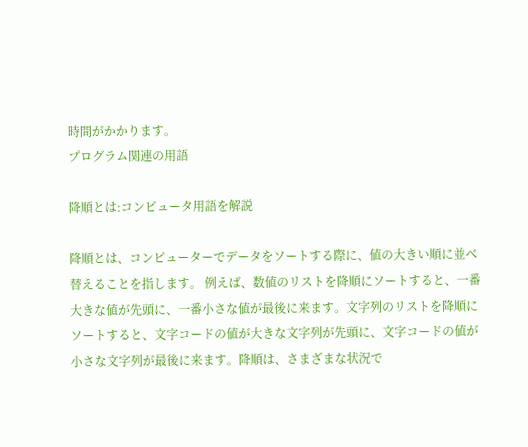時間がかかります。
プログラム関連の用語

降順とは:コンピュータ用語を解説

降順とは、コンピューターでデータをソートする際に、値の大きい順に並べ替えることを指します。 例えば、数値のリストを降順にソートすると、一番大きな値が先頭に、一番小さな値が最後に来ます。文字列のリストを降順にソートすると、文字コードの値が大きな文字列が先頭に、文字コードの値が小さな文字列が最後に来ます。降順は、さまざまな状況で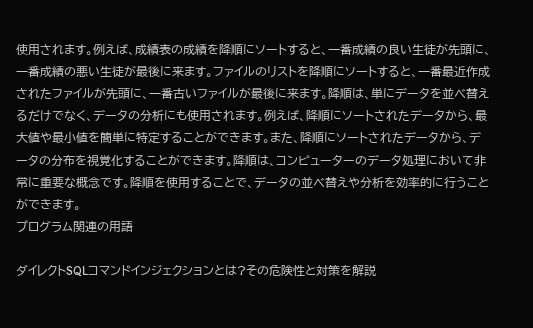使用されます。例えば、成績表の成績を降順にソートすると、一番成績の良い生徒が先頭に、一番成績の悪い生徒が最後に来ます。ファイルのリストを降順にソートすると、一番最近作成されたファイルが先頭に、一番古いファイルが最後に来ます。降順は、単にデータを並べ替えるだけでなく、データの分析にも使用されます。例えば、降順にソートされたデータから、最大値や最小値を簡単に特定することができます。また、降順にソートされたデータから、データの分布を視覚化することができます。降順は、コンピューターのデータ処理において非常に重要な概念です。降順を使用することで、データの並べ替えや分析を効率的に行うことができます。
プログラム関連の用語

ダイレクトSQLコマンドインジェクションとは?その危険性と対策を解説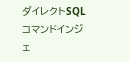ダイレクトSQLコマンドインジェ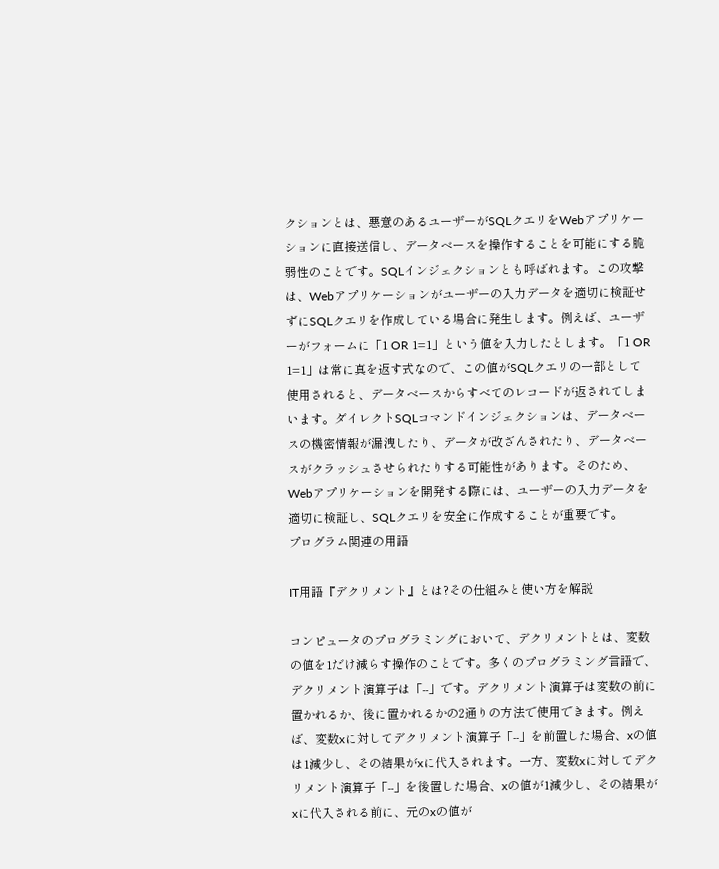クションとは、悪意のあるユーザーがSQLクエリをWebアプリケーションに直接送信し、データベースを操作することを可能にする脆弱性のことです。SQLインジェクションとも呼ばれます。この攻撃は、Webアプリケーションがユーザーの入力データを適切に検証せずにSQLクエリを作成している場合に発生します。例えば、ユーザーがフォームに「1 OR 1=1」という値を入力したとします。「1 OR 1=1」は常に真を返す式なので、この値がSQLクエリの一部として使用されると、データベースからすべてのレコードが返されてしまいます。ダイレクトSQLコマンドインジェクションは、データベースの機密情報が漏洩したり、データが改ざんされたり、データベースがクラッシュさせられたりする可能性があります。そのため、Webアプリケーションを開発する際には、ユーザーの入力データを適切に検証し、SQLクエリを安全に作成することが重要です。
プログラム関連の用語

IT用語『デクリメント』とは?その仕組みと使い方を解説

コンピュータのプログラミングにおいて、デクリメントとは、変数の値を1だけ減らす操作のことです。多くのプログラミング言語で、デクリメント演算子は「--」です。デクリメント演算子は変数の前に置かれるか、後に置かれるかの2通りの方法で使用できます。例えば、変数xに対してデクリメント演算子「--」を前置した場合、xの値は1減少し、その結果がxに代入されます。一方、変数xに対してデクリメント演算子「--」を後置した場合、xの値が1減少し、その結果がxに代入される前に、元のxの値が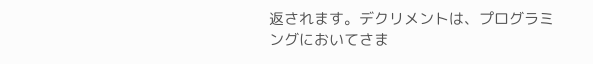返されます。デクリメントは、プログラミングにおいてさま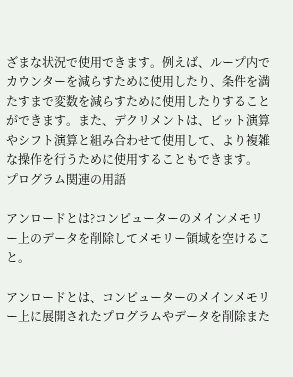ざまな状況で使用できます。例えば、ループ内でカウンターを減らすために使用したり、条件を満たすまで変数を減らすために使用したりすることができます。また、デクリメントは、ビット演算やシフト演算と組み合わせて使用して、より複雑な操作を行うために使用することもできます。
プログラム関連の用語

アンロードとは?コンピューターのメインメモリー上のデータを削除してメモリー領域を空けること。

アンロードとは、コンピューターのメインメモリー上に展開されたプログラムやデータを削除また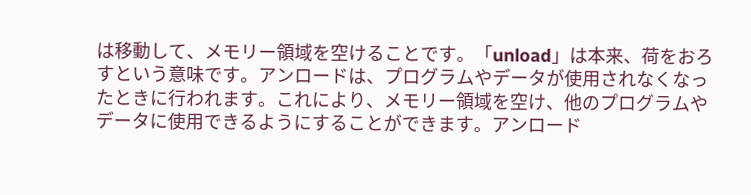は移動して、メモリー領域を空けることです。「unload」は本来、荷をおろすという意味です。アンロードは、プログラムやデータが使用されなくなったときに行われます。これにより、メモリー領域を空け、他のプログラムやデータに使用できるようにすることができます。アンロード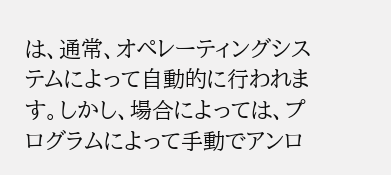は、通常、オペレーティングシステムによって自動的に行われます。しかし、場合によっては、プログラムによって手動でアンロ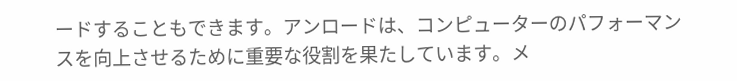ードすることもできます。アンロードは、コンピューターのパフォーマンスを向上させるために重要な役割を果たしています。メ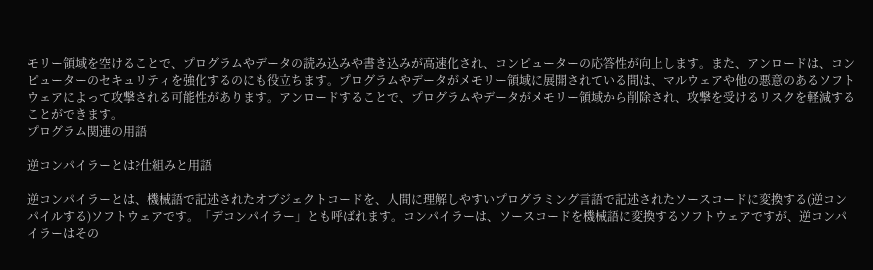モリー領域を空けることで、プログラムやデータの読み込みや書き込みが高速化され、コンピューターの応答性が向上します。また、アンロードは、コンピューターのセキュリティを強化するのにも役立ちます。プログラムやデータがメモリー領域に展開されている間は、マルウェアや他の悪意のあるソフトウェアによって攻撃される可能性があります。アンロードすることで、プログラムやデータがメモリー領域から削除され、攻撃を受けるリスクを軽減することができます。
プログラム関連の用語

逆コンパイラーとは?仕組みと用語

逆コンパイラーとは、機械語で記述されたオブジェクトコードを、人間に理解しやすいプログラミング言語で記述されたソースコードに変換する(逆コンパイルする)ソフトウェアです。「デコンパイラー」とも呼ばれます。コンパイラーは、ソースコードを機械語に変換するソフトウェアですが、逆コンパイラーはその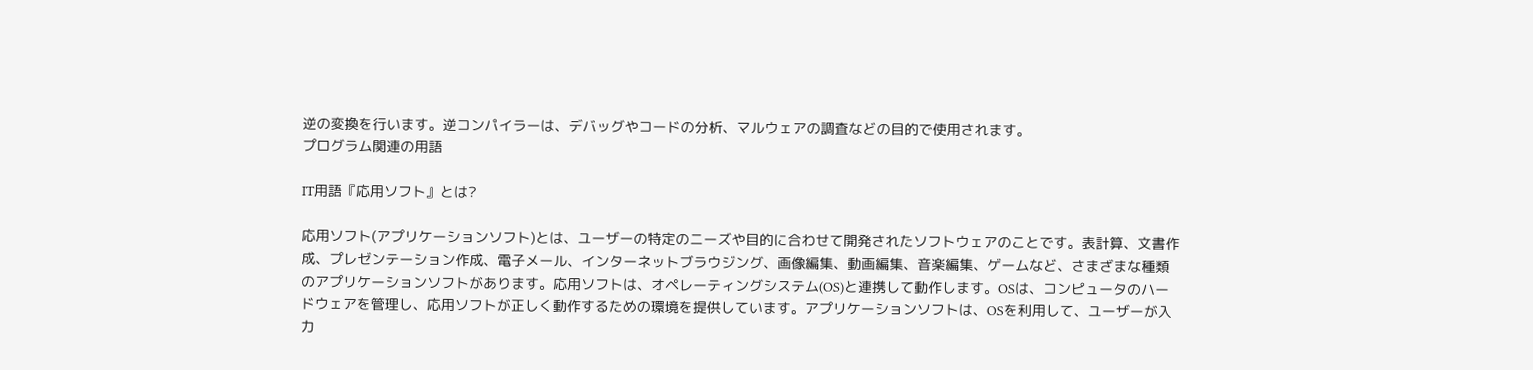逆の変換を行います。逆コンパイラーは、デバッグやコードの分析、マルウェアの調査などの目的で使用されます。
プログラム関連の用語

IT用語『応用ソフト』とは?

応用ソフト(アプリケーションソフト)とは、ユーザーの特定のニーズや目的に合わせて開発されたソフトウェアのことです。表計算、文書作成、プレゼンテーション作成、電子メール、インターネットブラウジング、画像編集、動画編集、音楽編集、ゲームなど、さまざまな種類のアプリケーションソフトがあります。応用ソフトは、オペレーティングシステム(OS)と連携して動作します。OSは、コンピュータのハードウェアを管理し、応用ソフトが正しく動作するための環境を提供しています。アプリケーションソフトは、OSを利用して、ユーザーが入力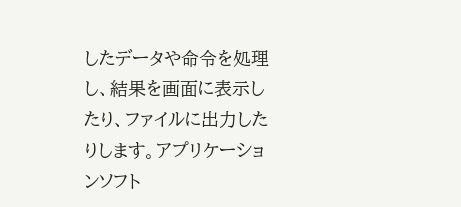したデータや命令を処理し、結果を画面に表示したり、ファイルに出力したりします。アプリケーションソフト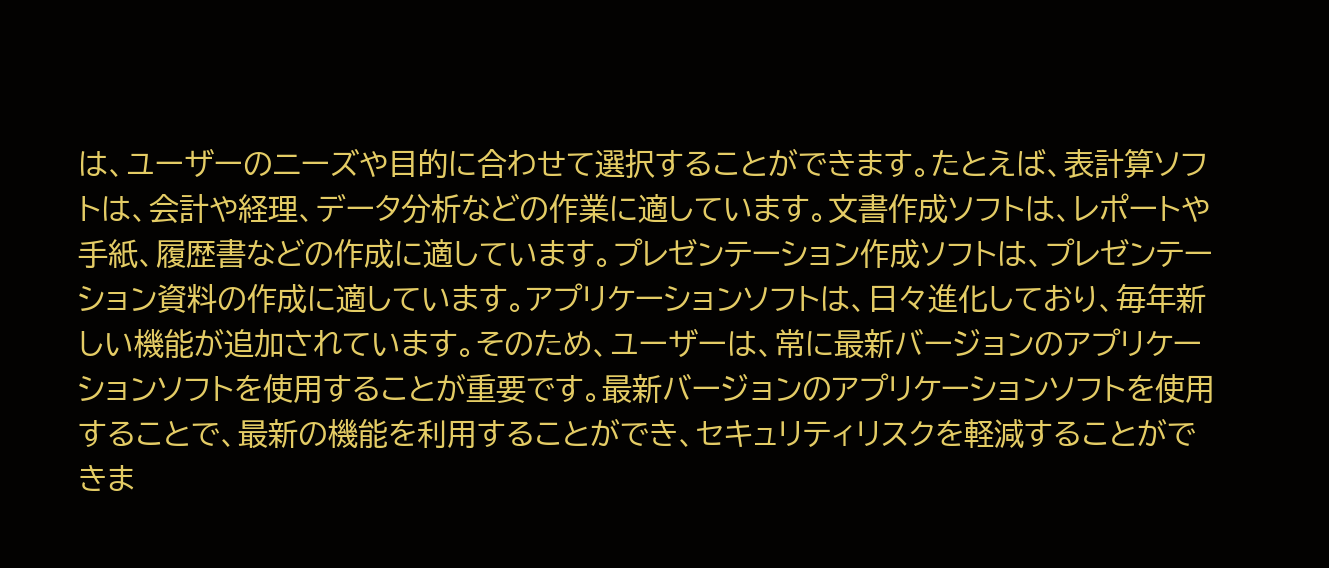は、ユーザーのニーズや目的に合わせて選択することができます。たとえば、表計算ソフトは、会計や経理、データ分析などの作業に適しています。文書作成ソフトは、レポートや手紙、履歴書などの作成に適しています。プレゼンテーション作成ソフトは、プレゼンテーション資料の作成に適しています。アプリケーションソフトは、日々進化しており、毎年新しい機能が追加されています。そのため、ユーザーは、常に最新バージョンのアプリケーションソフトを使用することが重要です。最新バージョンのアプリケーションソフトを使用することで、最新の機能を利用することができ、セキュリティリスクを軽減することができま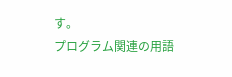す。
プログラム関連の用語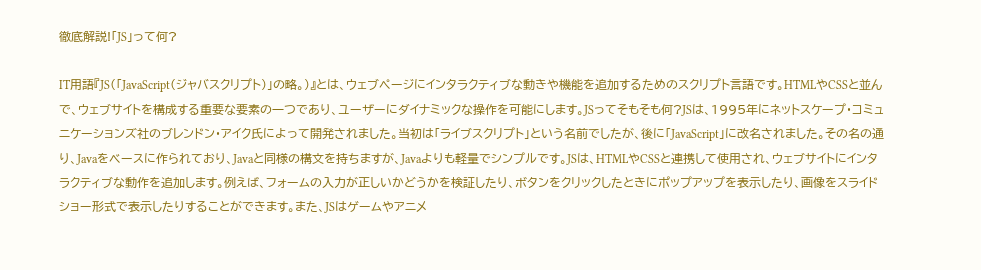徹底解説!「JS」って何?

IT用語『JS(「JavaScript(ジャバスクリプト)」の略。)』とは、ウェブページにインタラクティブな動きや機能を追加するためのスクリプト言語です。HTMLやCSSと並んで、ウェブサイトを構成する重要な要素の一つであり、ユーザーにダイナミックな操作を可能にします。JSってそもそも何?JSは、1995年にネットスケープ・コミュニケーションズ社のブレンドン・アイク氏によって開発されました。当初は「ライブスクリプト」という名前でしたが、後に「JavaScript」に改名されました。その名の通り、Javaをベースに作られており、Javaと同様の構文を持ちますが、Javaよりも軽量でシンプルです。JSは、HTMLやCSSと連携して使用され、ウェブサイトにインタラクティブな動作を追加します。例えば、フォームの入力が正しいかどうかを検証したり、ボタンをクリックしたときにポップアップを表示したり、画像をスライドショー形式で表示したりすることができます。また、JSはゲームやアニメ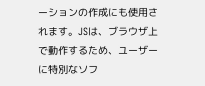ーションの作成にも使用されます。JSは、ブラウザ上で動作するため、ユーザーに特別なソフ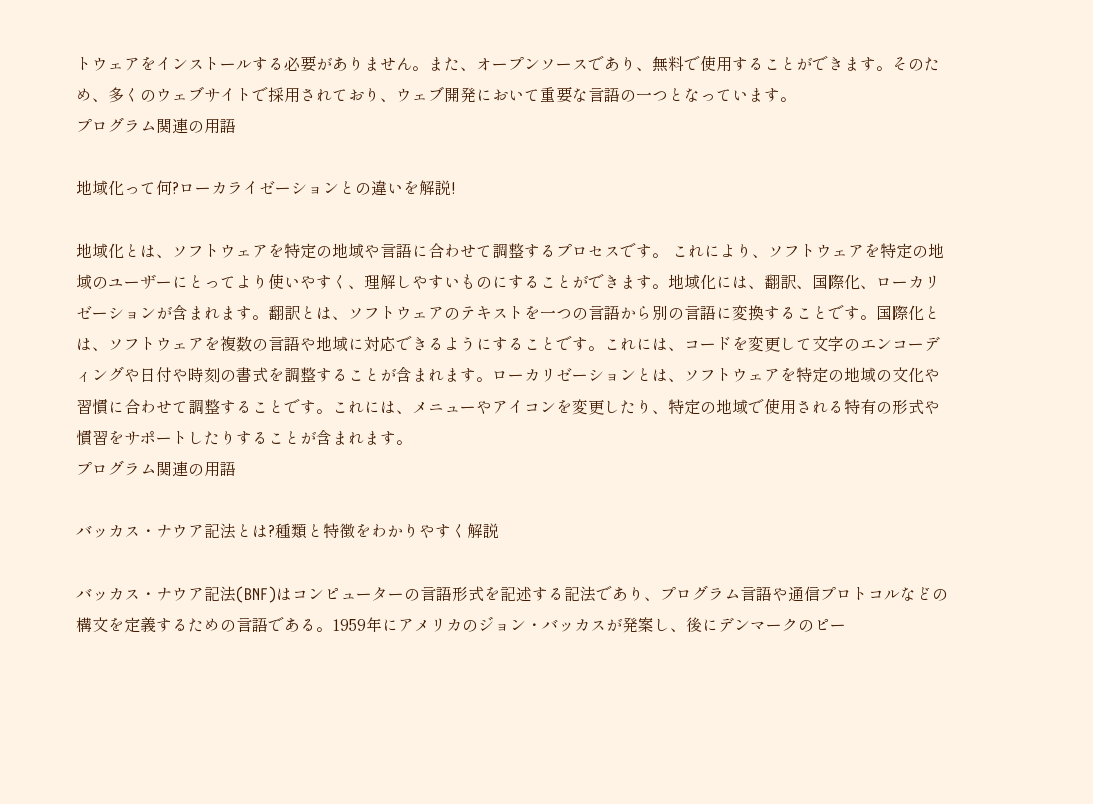トウェアをインストールする必要がありません。また、オープンソースであり、無料で使用することができます。そのため、多くのウェブサイトで採用されており、ウェブ開発において重要な言語の一つとなっています。
プログラム関連の用語

地域化って何?ローカライゼーションとの違いを解説!

地域化とは、ソフトウェアを特定の地域や言語に合わせて調整するプロセスです。 これにより、ソフトウェアを特定の地域のユーザーにとってより使いやすく、理解しやすいものにすることができます。地域化には、翻訳、国際化、ローカリゼーションが含まれます。翻訳とは、ソフトウェアのテキストを一つの言語から別の言語に変換することです。国際化とは、ソフトウェアを複数の言語や地域に対応できるようにすることです。これには、コードを変更して文字のエンコーディングや日付や時刻の書式を調整することが含まれます。ローカリゼーションとは、ソフトウェアを特定の地域の文化や習慣に合わせて調整することです。これには、メニューやアイコンを変更したり、特定の地域で使用される特有の形式や慣習をサポートしたりすることが含まれます。
プログラム関連の用語

バッカス・ナウア記法とは?種類と特徴をわかりやすく解説

バッカス・ナウア記法(BNF)はコンピューターの言語形式を記述する記法であり、プログラム言語や通信プロトコルなどの構文を定義するための言語である。1959年にアメリカのジョン・バッカスが発案し、後にデンマークのピー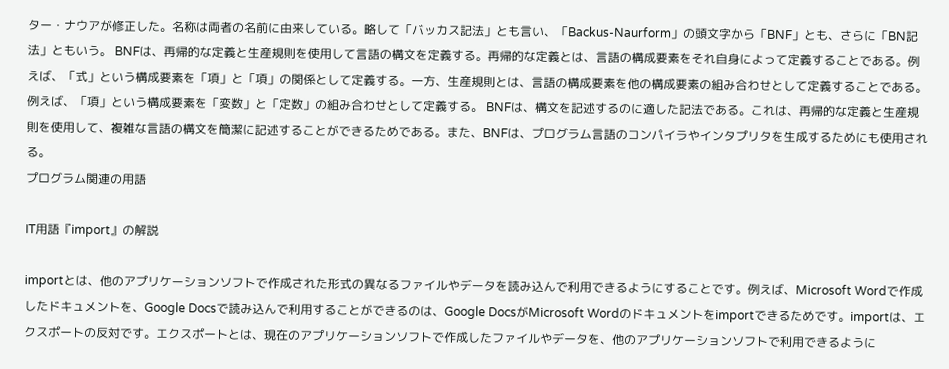ター・ナウアが修正した。名称は両者の名前に由来している。略して「バッカス記法」とも言い、「Backus-Naurform」の頭文字から「BNF」とも、さらに「BN記法」ともいう。 BNFは、再帰的な定義と生産規則を使用して言語の構文を定義する。再帰的な定義とは、言語の構成要素をそれ自身によって定義することである。例えば、「式」という構成要素を「項」と「項」の関係として定義する。一方、生産規則とは、言語の構成要素を他の構成要素の組み合わせとして定義することである。例えば、「項」という構成要素を「変数」と「定数」の組み合わせとして定義する。 BNFは、構文を記述するのに適した記法である。これは、再帰的な定義と生産規則を使用して、複雑な言語の構文を簡潔に記述することができるためである。また、BNFは、プログラム言語のコンパイラやインタプリタを生成するためにも使用される。
プログラム関連の用語

IT用語『import』の解説

importとは、他のアプリケーションソフトで作成された形式の異なるファイルやデータを読み込んで利用できるようにすることです。例えば、Microsoft Wordで作成したドキュメントを、Google Docsで読み込んで利用することができるのは、Google DocsがMicrosoft Wordのドキュメントをimportできるためです。importは、エクスポートの反対です。エクスポートとは、現在のアプリケーションソフトで作成したファイルやデータを、他のアプリケーションソフトで利用できるように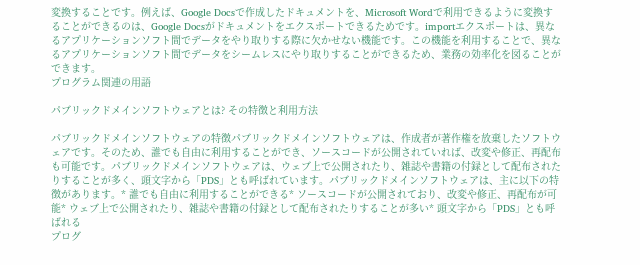変換することです。例えば、Google Docsで作成したドキュメントを、Microsoft Wordで利用できるように変換することができるのは、Google Docsがドキュメントをエクスポートできるためです。importエクスポートは、異なるアプリケーションソフト間でデータをやり取りする際に欠かせない機能です。この機能を利用することで、異なるアプリケーションソフト間でデータをシームレスにやり取りすることができるため、業務の効率化を図ることができます。
プログラム関連の用語

パブリックドメインソフトウェアとは? その特徴と利用方法

パブリックドメインソフトウェアの特徴パブリックドメインソフトウェアは、作成者が著作権を放棄したソフトウェアです。そのため、誰でも自由に利用することができ、ソースコードが公開されていれば、改変や修正、再配布も可能です。パブリックドメインソフトウェアは、ウェブ上で公開されたり、雑誌や書籍の付録として配布されたりすることが多く、頭文字から「PDS」とも呼ばれています。パブリックドメインソフトウェアは、主に以下の特徴があります。* 誰でも自由に利用することができる* ソースコードが公開されており、改変や修正、再配布が可能* ウェブ上で公開されたり、雑誌や書籍の付録として配布されたりすることが多い* 頭文字から「PDS」とも呼ばれる
プログ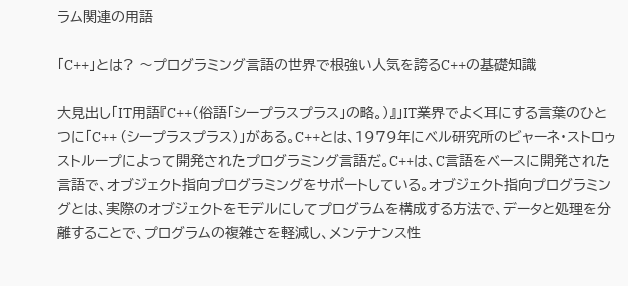ラム関連の用語

「C++」とは? 〜プログラミング言語の世界で根強い人気を誇るC++の基礎知識

大見出し「IT用語『C++(俗語「シープラスプラス」の略。)』」IT業界でよく耳にする言葉のひとつに「C++ (シープラスプラス)」がある。C++とは、1979年にベル研究所のビャーネ・ストロゥストループによって開発されたプログラミング言語だ。C++は、C言語をベースに開発された言語で、オブジェクト指向プログラミングをサポートしている。オブジェクト指向プログラミングとは、実際のオブジェクトをモデルにしてプログラムを構成する方法で、データと処理を分離することで、プログラムの複雑さを軽減し、メンテナンス性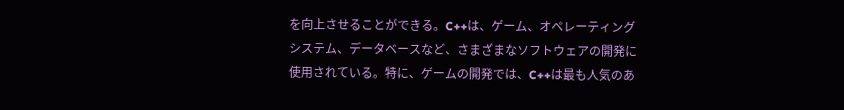を向上させることができる。C++は、ゲーム、オペレーティングシステム、データベースなど、さまざまなソフトウェアの開発に使用されている。特に、ゲームの開発では、C++は最も人気のあ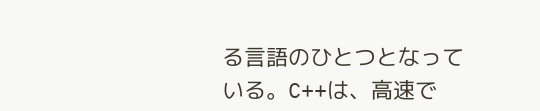る言語のひとつとなっている。C++は、高速で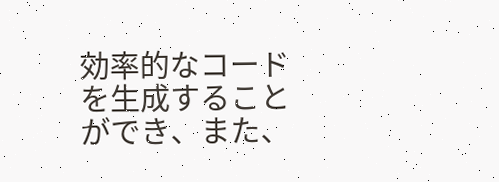効率的なコードを生成することができ、また、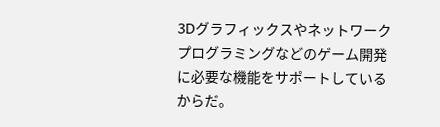3Dグラフィックスやネットワークプログラミングなどのゲーム開発に必要な機能をサポートしているからだ。